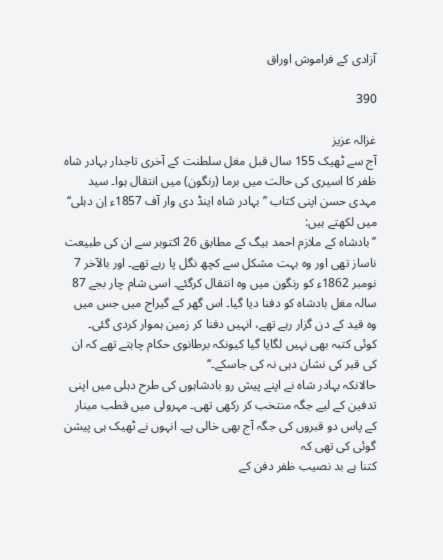آزادی کے فراموش اوراق

390

غزالہ عزیز
آج سے ٹھیک 155 سال قبل مغل سلطنت کے آخری تاجدار بہادر شاہ ظفر کا اسیری کی حالت میں برما (رنگون) میں انتقال ہوا۔ سید مہدی حسن اپنی کتاب ’’بہادر شاہ اینڈ دی وار آف 1857ء اِن دہلی‘‘ میں لکھتے ہیں:
’’بادشاہ کے ملازم احمد بیگ کے مطابق 26 اکتوبر سے ان کی طبیعت ناساز تھی اور وہ بہت مشکل سے کچھ نگل پا رہے تھے۔ اور بالآخر 7 نومبر 1862ء کو رنگون میں وہ انتقال کرگئے۔ اسی شام چار بجے 87 سالہ مغل بادشاہ کو دفنا دیا گیا۔ اس گھر کے گیراج میں جس میں وہ قید کے دن گزار رہے تھے، انہیں دفنا کر زمین ہموار کردی گئی۔ کوئی کتبہ بھی نہیں لگایا گیا کیونکہ برطانوی حکام چاہتے تھے کہ ان کی قبر کی نشان دہی نہ کی جاسکے۔‘‘
حالانکہ بہادر شاہ نے اپنے پیش رو بادشاہوں کی طرح دہلی میں اپنی تدفین کے لیے جگہ منتخب کر رکھی تھی۔ مہرولی میں قطب مینار کے پاس دو قبروں کی جگہ آج بھی خالی ہے۔ انہوں نے ٹھیک ہی پیشن گوئی کی تھی کہ
کتنا ہے بد نصیب ظفر دفن کے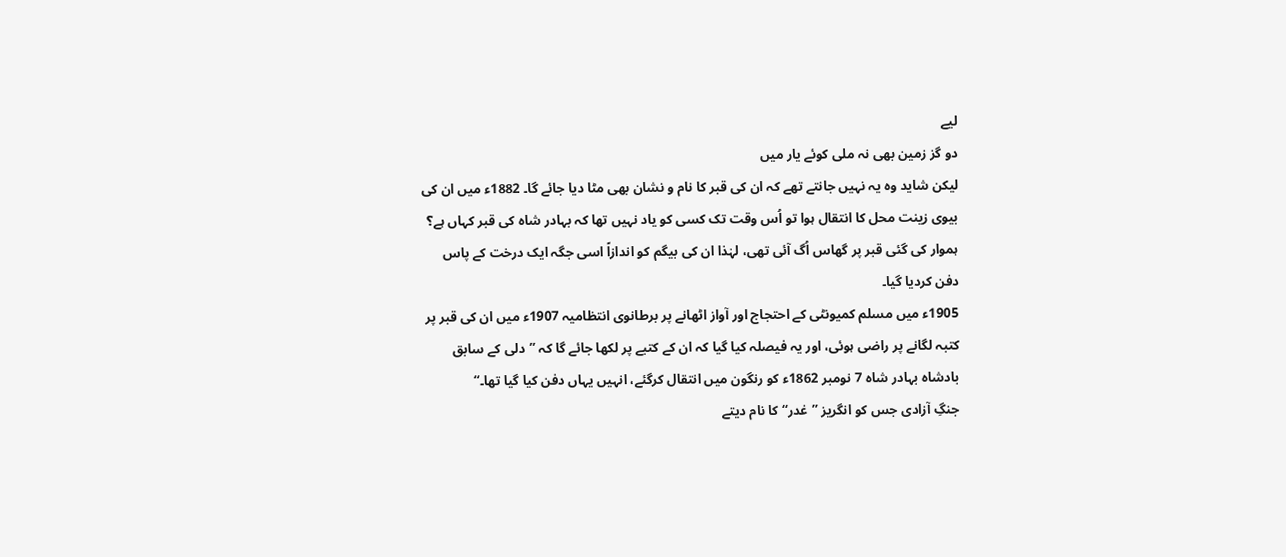لیے
دو گز زمین بھی نہ ملی کوئے یار میں
لیکن شاید وہ یہ نہیں جانتے تھے کہ ان کی قبر کا نام و نشان بھی مٹا دیا جائے گا۔ 1882ء میں ان کی بیوی زینت محل کا انتقال ہوا تو اُس وقت تک کسی کو یاد نہیں تھا کہ بہادر شاہ کی قبر کہاں ہے؟ ہموار کی گئی قبر پر گھاس اُگ آئی تھی، لہٰذا ان کی بیگم کو اندازاً اسی جگہ ایک درخت کے پاس دفن کردیا گیا۔
1905ء میں مسلم کمیونٹی کے احتجاج اور آواز اٹھانے پر برطانوی انتظامیہ 1907ء میں ان کی قبر پر کتبہ لگانے پر راضی ہوئی، اور یہ فیصلہ کیا گیا کہ ان کے کتبے پر لکھا جائے گا کہ ’’دلی کے سابق بادشاہ بہادر شاہ 7 نومبر 1862ء کو رنگون میں انتقال کرگئے، انہیں یہاں دفن کیا گیا تھا۔‘‘
جنگِ آزادی جس کو انگریز ’’غدر‘‘ کا نام دیتے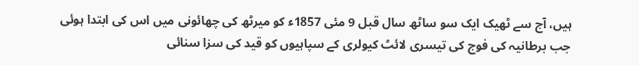ہیں، آج سے ٹھیک ایک سو ساٹھ سال قبل 9 مئی 1857ء کو میرٹھ کی چھائونی میں اس کی ابتدا ہوئی جب برطانیہ کی فوج کی تیسری لائٹ کیولری کے سپاہیوں کو قید کی سزا سنائی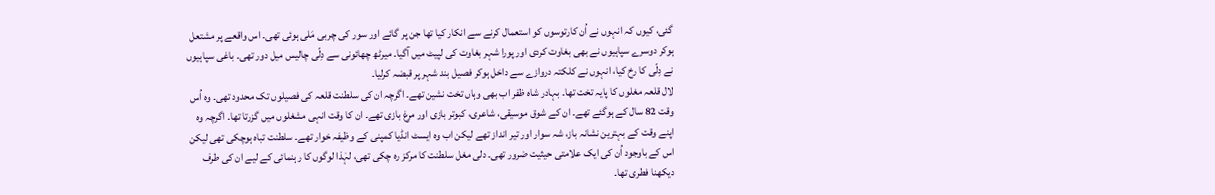گئی، کیوں کہ انہوں نے اُن کارتوسوں کو استعمال کرنے سے انکار کیا تھا جن پر گائے اور سور کی چربی مَلی ہوئی تھی۔ اس واقعے پر مشتعل ہوکر دوسرے سپاہیوں نے بھی بغاوت کردی اور پورا شہر بغاوت کی لپیٹ میں آگیا۔ میرٹھ چھائونی سے دِلّی چالیس میل دور تھی۔ باغی سپاہیوں نے دِلّی کا رخ کیا، انہوں نے کلکتہ دروازے سے داخل ہوکر فصیل بند شہر پر قبضہ کرلیا۔
لال قلعہ مغلوں کا پایہ تخت تھا۔ بہادر شاہ ظفر اب بھی وہاں تخت نشین تھے۔ اگرچہ ان کی سلطنت قلعہ کی فصیلوں تک محدود تھی۔ وہ اُس وقت 82 سال کے ہوگئے تھے۔ ان کے شوق موسیقی، شاعری، کبوتر بازی اور مرغ بازی تھے۔ ان کا وقت انہی مشغلوں میں گزرتا تھا۔ اگرچہ وہ اپنے وقت کے بہترین نشانہ باز، شہ سوار اور تیر انداز تھے لیکن اب وہ ایسٹ انڈیا کمپنی کے وظیفہ خوار تھے۔ سلطنت تباہ ہوچکی تھی لیکن اس کے باوجود اُن کی ایک علامتی حیثیت ضرور تھی۔ دلی مغل سلطنت کا مرکز رہ چکی تھی، لہٰذا لوگوں کا رہنمائی کے لیے ان کی طرف دیکھنا فطری تھا۔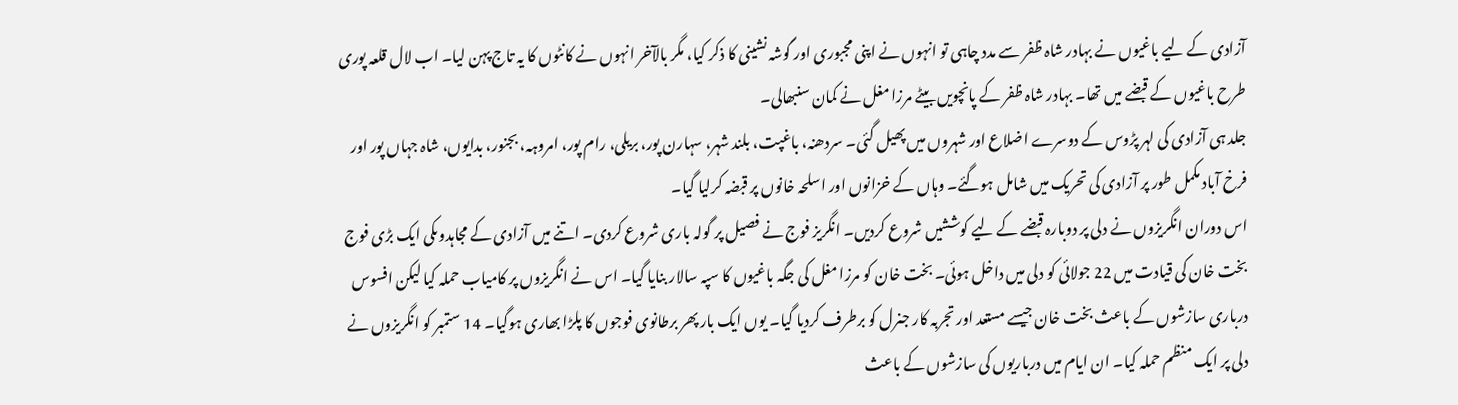آزادی کے لیے باغیوں نے بہادر شاہ ظفر سے مدد چاہی تو انہوں نے اپنی مجبوری اور گوشہ نشینی کا ذکر کیا، مگر بالآخر انہوں نے کانٹوں کا یہ تاج پہن لیا۔ اب لال قلعہ پوری طرح باغیوں کے قبضے میں تھا۔ بہادر شاہ ظفر کے پانچویں بیٹے مرزا مغل نے کمان سنبھالی۔
جلد ہی آزادی کی لہر پڑوس کے دوسرے اضلاع اور شہروں میں پھیل گئی۔ سردھنہ، باغپت، بلند شہر، سہارن پور، بریلی، رام پور، امروہہ، بجنور، بدایوں، شاہ جہاں پور اور فرخ آباد مکمل طور پر آزادی کی تحریک میں شامل ہوگئے۔ وہاں کے خزانوں اور اسلحہ خانوں پر قبضہ کرلیا گیا۔
اس دوران انگریزوں نے دلی پر دوبارہ قبضے کے لیے کوششیں شروع کردیں۔ انگریز فوج نے فصیل پر گولہ باری شروع کردی۔ اتنے میں آزادی کے مجاہدوںکی ایک بڑی فوج بخت خان کی قیادت میں 22 جولائی کو دلی میں داخل ہوئی۔ بخت خان کو مرزا مغل کی جگہ باغیوں کا سپہ سالار بنایا گیا۔ اس نے انگریزوں پر کامیاب حملہ کیا لیکن افسوس درباری سازشوں کے باعث بخت خان جیسے مستعد اور تجربہ کار جنرل کو برطرف کردیا گیا۔ یوں ایک بار پھر برطانوی فوجوں کا پلڑا بھاری ہوگیا۔ 14 ستمبر کو انگریزوں نے دلی پر ایک منظم حملہ کیا۔ ان ایام میں درباریوں کی سازشوں کے باعث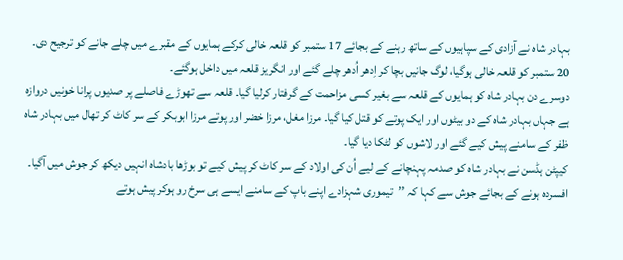بہادر شاہ نے آزادی کے سپاہیوں کے ساتھ رہنے کے بجائے 17 ستمبر کو قلعہ خالی کرکے ہمایوں کے مقبرے میں چلے جانے کو ترجیح دی۔
20 ستمبر کو قلعہ خالی ہوگیا، لوگ جانیں بچا کر اِدھر اُدھر چلے گئے اور انگریز قلعہ میں داخل ہوگئے۔
دوسرے دن بہادر شاہ کو ہمایوں کے قلعہ سے بغیر کسی مزاحمت کے گرفتار کرلیا گیا۔ قلعہ سے تھوڑے فاصلے پر صدیوں پرانا خونیں دروازہ ہے جہاں بہادر شاہ کے دو بیٹوں اور ایک پوتے کو قتل کیا گیا۔ مرزا مغل، مرزا خضر اور پوتے مرزا ابوبکر کے سر کاٹ کر تھال میں بہادر شاہ ظفر کے سامنے پیش کیے گئے اور لاشوں کو لٹکا دیا گیا۔
کیپٹن ہڈسن نے بہادر شاہ کو صدمہ پہنچانے کے لیے اُن کی اولاد کے سر کاٹ کر پیش کیے تو بوڑھا بادشاہ انہیں دیکھ کر جوش میں آگیا۔ افسردہ ہونے کے بجائے جوش سے کہا کہ ’’تیموری شہزادے اپنے باپ کے سامنے ایسے ہی سرخ رو ہوکر پیش ہوتے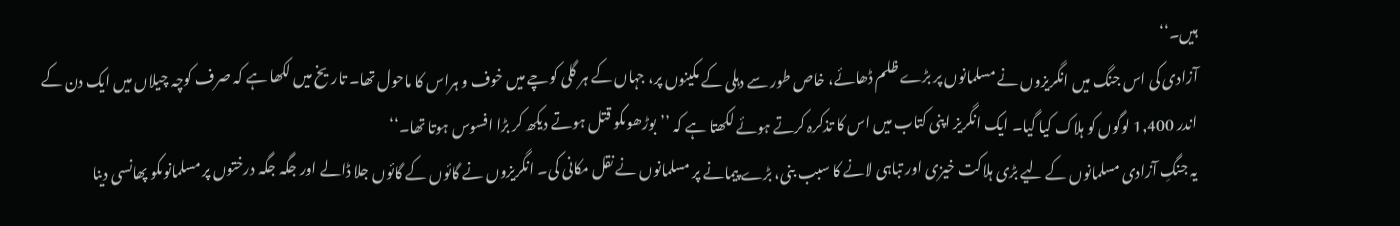ہیں۔‘‘
آزادی کی اس جنگ میں انگریزوں نے مسلمانوں پر بڑے ظلم ڈھائے، خاص طور سے دہلی کے مکینوں پر، جہاں کے ہر گلی کوچے میں خوف و ہراس کا ماحول تھا۔ تاریخ میں لکھا ہے کہ صرف کوچہ چیلاں میں ایک دن کے اندر 1,400 لوگوں کو ہلاک کیا گیا۔ ایک انگریز اپنی کتاب میں اس کا تذکرہ کرتے ہوئے لکھتا ہے کہ ’’بوڑھوںکو قتل ہوتے دیکھ کر بڑا افسوس ہوتا تھا۔‘‘
یہ جنگِ آزادی مسلمانوں کے لیے بڑی ہلاکت خیزی اور تباہی لانے کا سبب بنی، بڑے پیمانے پر مسلمانوں نے نقل مکانی کی۔ انگریزوں نے گائوں کے گائوں جلا ڈالے اور جگہ جگہ درختوں پر مسلمانوںکو پھانسی دینا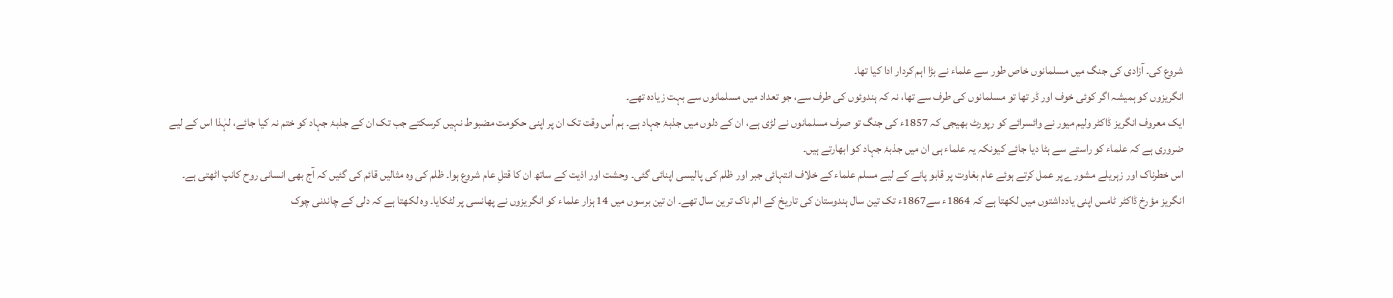شروع کی۔ آزادی کی جنگ میں مسلمانوں خاص طور سے علماء نے بڑا اہم کردار ادا کیا تھا۔
انگریزوں کو ہمیشہ اگر کوئی خوف اور ڈر تھا تو مسلمانوں کی طرف سے تھا، نہ کہ ہندوئوں کی طرف سے، جو تعداد میں مسلمانوں سے بہت زیادہ تھے۔
ایک معروف انگریز ڈاکٹر ولیم میور نے وائسرائے کو رپورٹ بھیجی کہ 1857ء کی جنگ تو صرف مسلمانوں نے لڑی ہے، ان کے دلوں میں جذبۂ جہاد ہے۔ ہم اُس وقت تک ان پر اپنی حکومت مضبوط نہیں کرسکتے جب تک ان کے جذبۂ جہاد کو ختم نہ کیا جائے، لہٰذا اس کے لیے ضروری ہے کہ علماء کو راستے سے ہٹا دیا جائے کیونکہ یہ علماء ہی ان میں جذبۂ جہاد کو ابھارتے ہیں۔
اس خطرناک اور زہریلے مشورے پر عمل کرتے ہوئے عام بغاوت پر قابو پانے کے لیے مسلم علماء کے خلاف انتہائی جبر اور ظلم کی پالیسی اپنائی گئی۔ وحشت اور اذیت کے ساتھ ان کا قتلِ عام شروع ہوا۔ ظلم کی وہ مثالیں قائم کی گئیں کہ آج بھی انسانی روح کانپ اٹھتی ہے۔
انگریز مؤرخ ڈاکٹر ٹامس اپنی یادداشتوں میں لکھتا ہے کہ 1864ء سے1867ء تک تین سال ہندوستان کی تاریخ کے الم ناک ترین سال تھے۔ ان تین برسوں میں 14 ہزار علماء کو انگریزوں نے پھانسی پر لٹکایا۔ وہ لکھتا ہے کہ دلی کے چاندنی چوک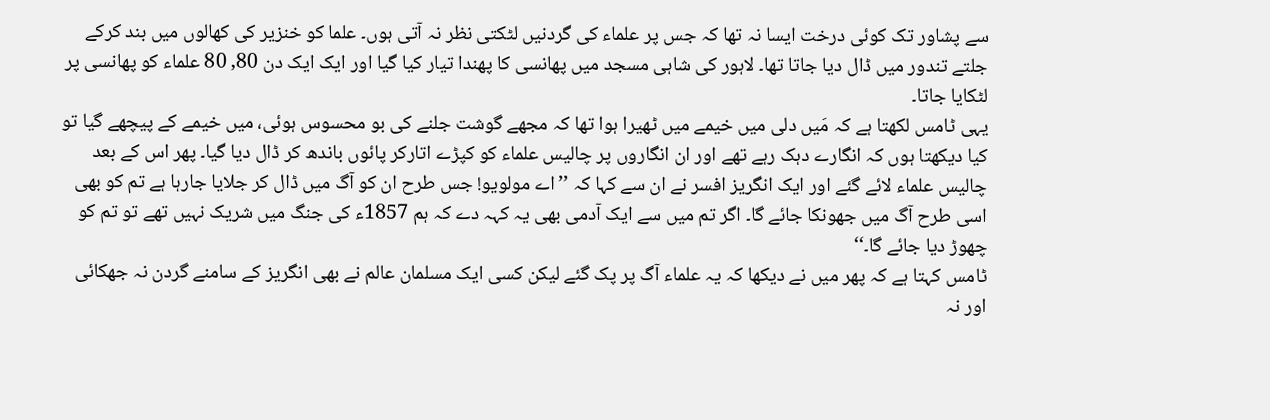سے پشاور تک کوئی درخت ایسا نہ تھا کہ جس پر علماء کی گردنیں لٹکتی نظر نہ آتی ہوں۔ علما کو خنزیر کی کھالوں میں بند کرکے جلتے تندور میں ڈال دیا جاتا تھا۔ لاہور کی شاہی مسجد میں پھانسی کا پھندا تیار کیا گیا اور ایک ایک دن 80, 80 علماء کو پھانسی پر لٹکایا جاتا۔
یہی ٹامس لکھتا ہے کہ مَیں دلی میں خیمے میں ٹھیرا ہوا تھا کہ مجھے گوشت جلنے کی بو محسوس ہوئی، میں خیمے کے پیچھے گیا تو کیا دیکھتا ہوں کہ انگارے دہک رہے تھے اور ان انگاروں پر چالیس علماء کو کپڑے اتارکر پائوں باندھ کر ڈال دیا گیا۔ پھر اس کے بعد چالیس علماء لائے گئے اور ایک انگریز افسر نے ان سے کہا کہ ’’اے مولویو! جس طرح ان کو آگ میں ڈال کر جلایا جارہا ہے تم کو بھی اسی طرح آگ میں جھونکا جائے گا۔ اگر تم میں سے ایک آدمی بھی یہ کہہ دے کہ ہم 1857ء کی جنگ میں شریک نہیں تھے تو تم کو چھوڑ دیا جائے گا۔‘‘
ٹامس کہتا ہے کہ پھر میں نے دیکھا کہ یہ علماء آگ پر پک گئے لیکن کسی ایک مسلمان عالم نے بھی انگریز کے سامنے گردن نہ جھکائی اور نہ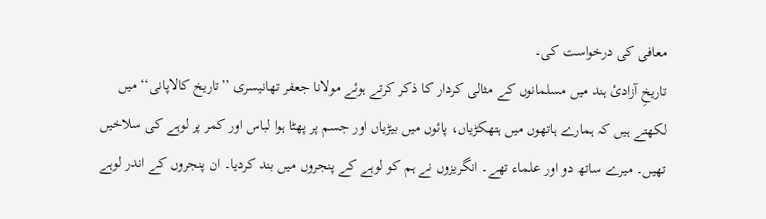معافی کی درخواست کی۔
تاریخِ آزادیٔ ہند میں مسلمانوں کے مثالی کردار کا ذکر کرتے ہوئے مولانا جعفر تھانیسری ’’تاریخ کالاپانی‘‘ میں لکھتے ہیں کہ ہمارے ہاتھوں میں ہتھکڑیاں، پائوں میں بیڑیاں اور جسم پر پھٹا ہوا لباس اور کمر پر لوہے کی سلاخیں تھیں۔ میرے ساتھ دو اور علماء تھے۔ انگریزوں نے ہم کو لوہے کے پنجروں میں بند کردیا۔ ان پنجروں کے اندر لوہے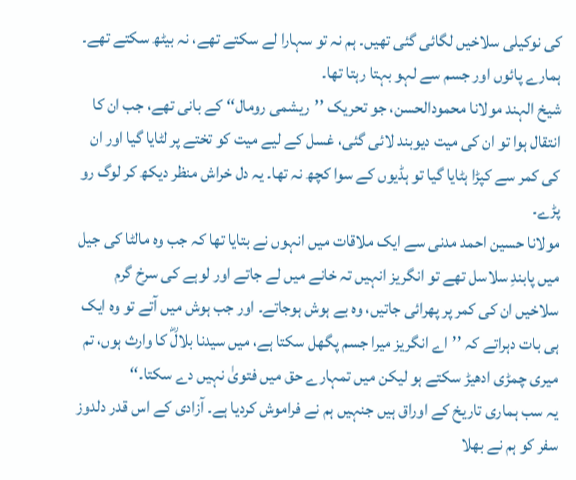کی نوکیلی سلاخیں لگائی گئی تھیں۔ ہم نہ تو سہارا لے سکتے تھے، نہ بیٹھ سکتے تھے۔ ہمارے پائوں اور جسم سے لہو بہتا رہتا تھا۔
شیخ الہند مولانا محمودالحسن، جو تحریک ’’ریشمی رومال‘‘ کے بانی تھے، جب ان کا انتقال ہوا تو ان کی میت دیوبند لائی گئی، غسل کے لیے میت کو تختے پر لٹایا گیا اور ان کی کمر سے کپڑا ہٹایا گیا تو ہڈیوں کے سوا کچھ نہ تھا۔ یہ دل خراش منظر دیکھ کر لوگ رو پڑے۔
مولانا حسین احمد مدنی سے ایک ملاقات میں انہوں نے بتایا تھا کہ جب وہ مالٹا کی جیل میں پابندِ سلاسل تھے تو انگریز انہیں تہ خانے میں لے جاتے اور لوہے کی سرخ گرم سلاخیں ان کی کمر پر پھرائی جاتیں، وہ بے ہوش ہوجاتے۔ اور جب ہوش میں آتے تو وہ ایک ہی بات دہراتے کہ ’’اے انگریز میرا جسم پگھل سکتا ہے، میں سیدنا بلالؓ کا وارث ہوں، تم میری چمڑی ادھیڑ سکتے ہو لیکن میں تمہارے حق میں فتویٰ نہیں دے سکتا۔‘‘
یہ سب ہماری تاریخ کے اوراق ہیں جنہیں ہم نے فراموش کردیا ہے۔ آزادی کے اس قدر دلدوز سفر کو ہم نے بھلا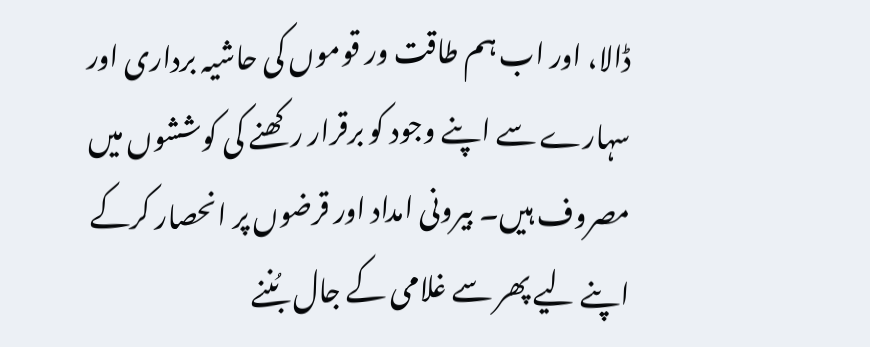ڈالا، اور اب ہم طاقت ور قوموں کی حاشیہ برداری اور سہارے سے اپنے وجود کو برقرار رکھنے کی کوششوں میں مصروف ہیں۔ بیرونی امداد اور قرضوں پر انحصار کرکے اپنے لیے پھر سے غلامی کے جال بُننے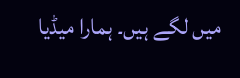میں لگے ہیں۔ ہمارا میڈیا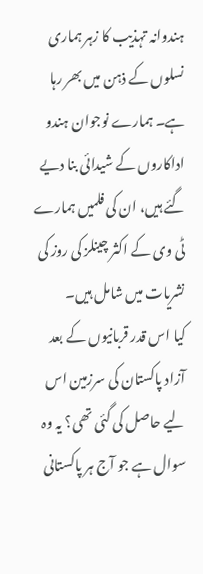ہندوانہ تہذیب کا زہر ہماری نسلوں کے ذہن میں بھر رہا ہے۔ ہمارے نوجوان ہندو اداکاروں کے شیدائی بنا دیے گئے ہیں، ان کی فلمیں ہمارے ٹی وی کے اکثر چینلز کی روز کی نشریات میں شامل ہیں۔
کیا اس قدر قربانیوں کے بعد آزاد پاکستان کی سرزمین اس لیے حاصل کی گئی تھی؟ یہ وہ سوال ہے جو آج ہر پاکستانی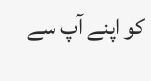کو اپنے آپ سے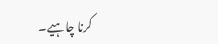کرنا چاہیے۔